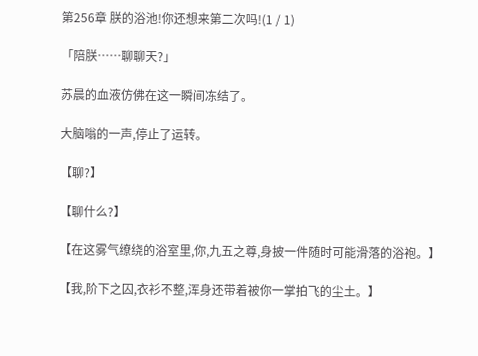第256章 朕的浴池!你还想来第二次吗!(1 / 1)

「陪朕……聊聊天?」

苏晨的血液仿佛在这一瞬间冻结了。

大脑嗡的一声,停止了运转。

【聊?】

【聊什么?】

【在这雾气缭绕的浴室里,你,九五之尊,身披一件随时可能滑落的浴袍。】

【我,阶下之囚,衣衫不整,浑身还带着被你一掌拍飞的尘土。】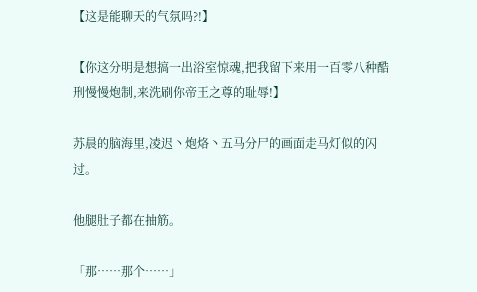【这是能聊天的气氛吗?!】

【你这分明是想搞一出浴室惊魂,把我留下来用一百零八种酷刑慢慢炮制,来洗刷你帝王之尊的耻辱!】

苏晨的脑海里,凌迟丶炮烙丶五马分尸的画面走马灯似的闪过。

他腿肚子都在抽筋。

「那……那个……」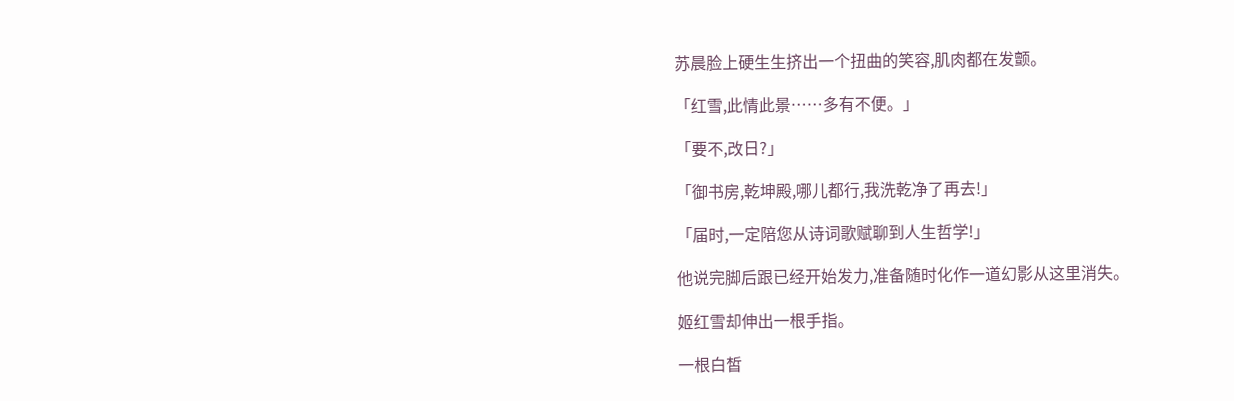苏晨脸上硬生生挤出一个扭曲的笑容,肌肉都在发颤。

「红雪,此情此景……多有不便。」

「要不,改日?」

「御书房,乾坤殿,哪儿都行,我洗乾净了再去!」

「届时,一定陪您从诗词歌赋聊到人生哲学!」

他说完脚后跟已经开始发力,准备随时化作一道幻影从这里消失。

姬红雪却伸出一根手指。

一根白皙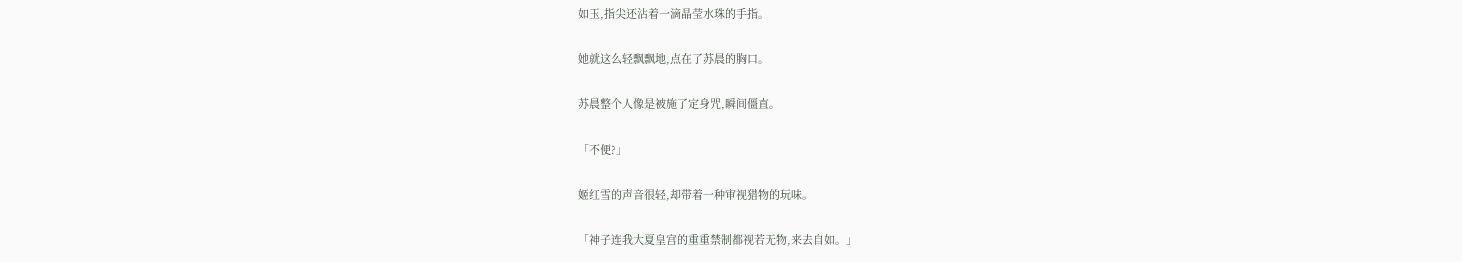如玉,指尖还沾着一滴晶莹水珠的手指。

她就这么轻飘飘地,点在了苏晨的胸口。

苏晨整个人像是被施了定身咒,瞬间僵直。

「不便?」

姬红雪的声音很轻,却带着一种审视猎物的玩味。

「神子连我大夏皇宫的重重禁制都视若无物,来去自如。」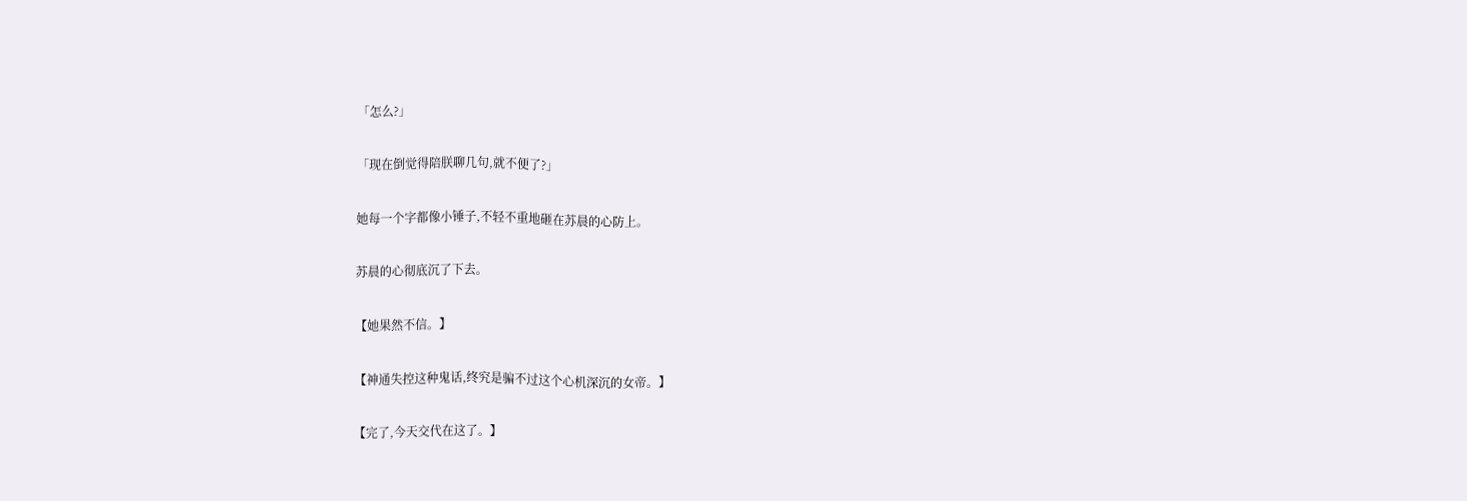「怎么?」

「现在倒觉得陪朕聊几句,就不便了?」

她每一个字都像小锤子,不轻不重地砸在苏晨的心防上。

苏晨的心彻底沉了下去。

【她果然不信。】

【神通失控这种鬼话,终究是骗不过这个心机深沉的女帝。】

【完了,今天交代在这了。】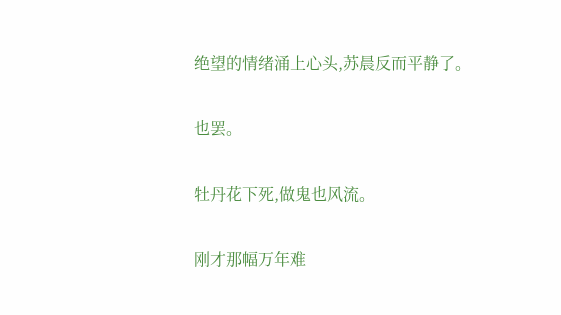绝望的情绪涌上心头,苏晨反而平静了。

也罢。

牡丹花下死,做鬼也风流。

刚才那幅万年难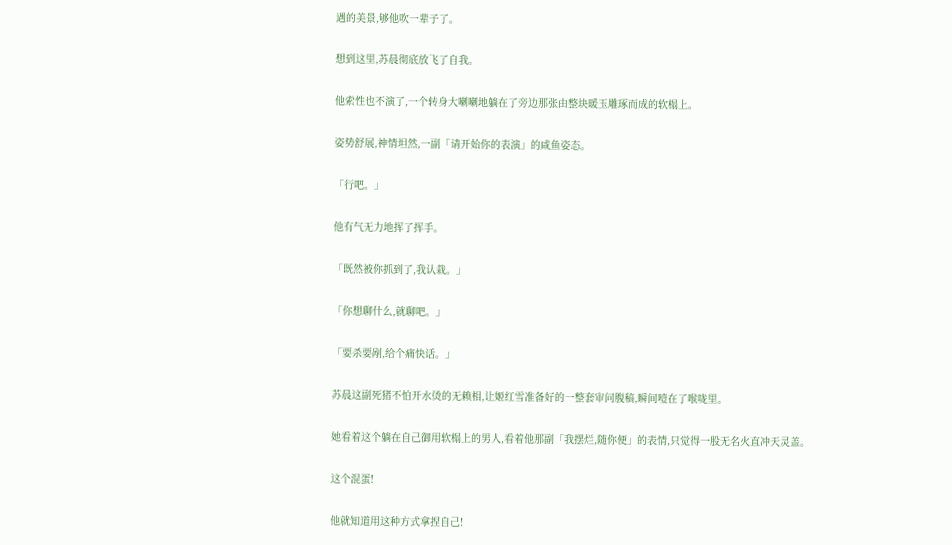遇的美景,够他吹一辈子了。

想到这里,苏晨彻底放飞了自我。

他索性也不演了,一个转身大喇喇地躺在了旁边那张由整块暖玉雕琢而成的软榻上。

姿势舒展,神情坦然,一副「请开始你的表演」的咸鱼姿态。

「行吧。」

他有气无力地挥了挥手。

「既然被你抓到了,我认栽。」

「你想聊什么,就聊吧。」

「要杀要剐,给个痛快话。」

苏晨这副死猪不怕开水烫的无赖相,让姬红雪准备好的一整套审问腹稿,瞬间噎在了喉咙里。

她看着这个躺在自己御用软榻上的男人,看着他那副「我摆烂,随你便」的表情,只觉得一股无名火直冲天灵盖。

这个混蛋!

他就知道用这种方式拿捏自己!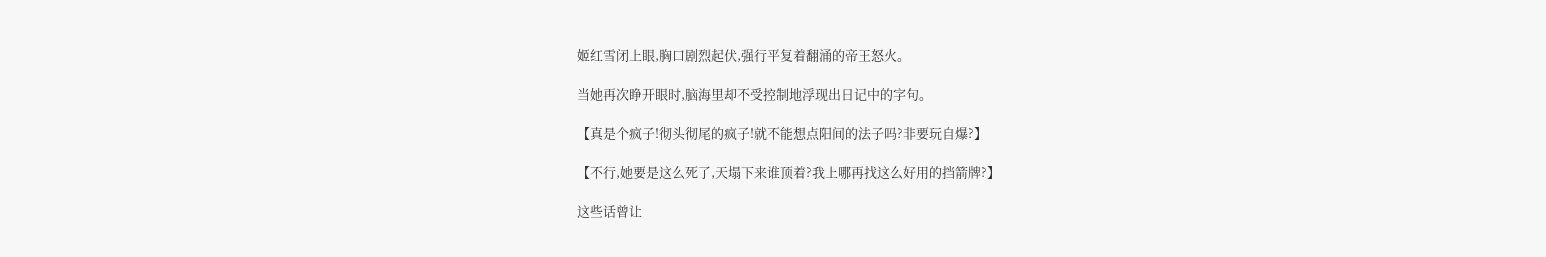姬红雪闭上眼,胸口剧烈起伏,强行平复着翻涌的帝王怒火。

当她再次睁开眼时,脑海里却不受控制地浮现出日记中的字句。

【真是个疯子!彻头彻尾的疯子!就不能想点阳间的法子吗?非要玩自爆?】

【不行,她要是这么死了,天塌下来谁顶着?我上哪再找这么好用的挡箭牌?】

这些话曾让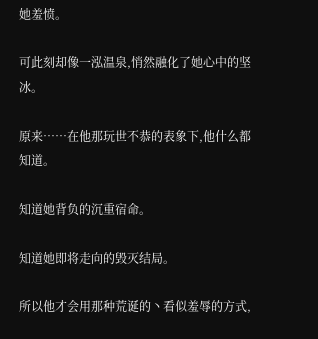她羞愤。

可此刻却像一泓温泉,悄然融化了她心中的坚冰。

原来……在他那玩世不恭的表象下,他什么都知道。

知道她背负的沉重宿命。

知道她即将走向的毁灭结局。

所以他才会用那种荒诞的丶看似羞辱的方式,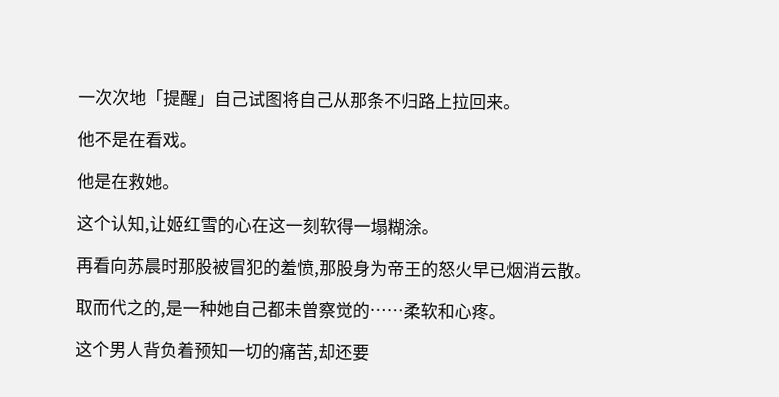一次次地「提醒」自己试图将自己从那条不归路上拉回来。

他不是在看戏。

他是在救她。

这个认知,让姬红雪的心在这一刻软得一塌糊涂。

再看向苏晨时那股被冒犯的羞愤,那股身为帝王的怒火早已烟消云散。

取而代之的,是一种她自己都未曾察觉的……柔软和心疼。

这个男人背负着预知一切的痛苦,却还要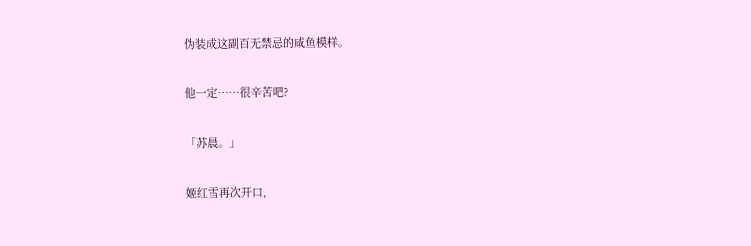伪装成这副百无禁忌的咸鱼模样。

他一定……很辛苦吧?

「苏晨。」

姬红雪再次开口,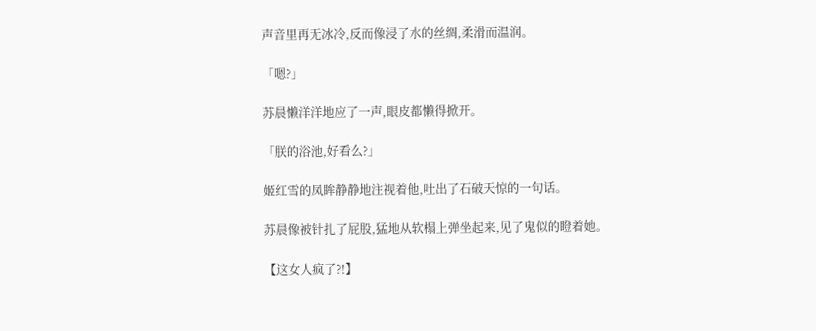声音里再无冰冷,反而像浸了水的丝绸,柔滑而温润。

「嗯?」

苏晨懒洋洋地应了一声,眼皮都懒得掀开。

「朕的浴池,好看么?」

姬红雪的凤眸静静地注视着他,吐出了石破天惊的一句话。

苏晨像被针扎了屁股,猛地从软榻上弹坐起来,见了鬼似的瞪着她。

【这女人疯了?!】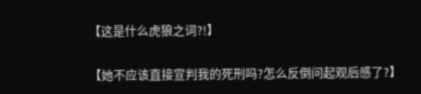【这是什么虎狼之词?!】

【她不应该直接宣判我的死刑吗?怎么反倒问起观后感了?】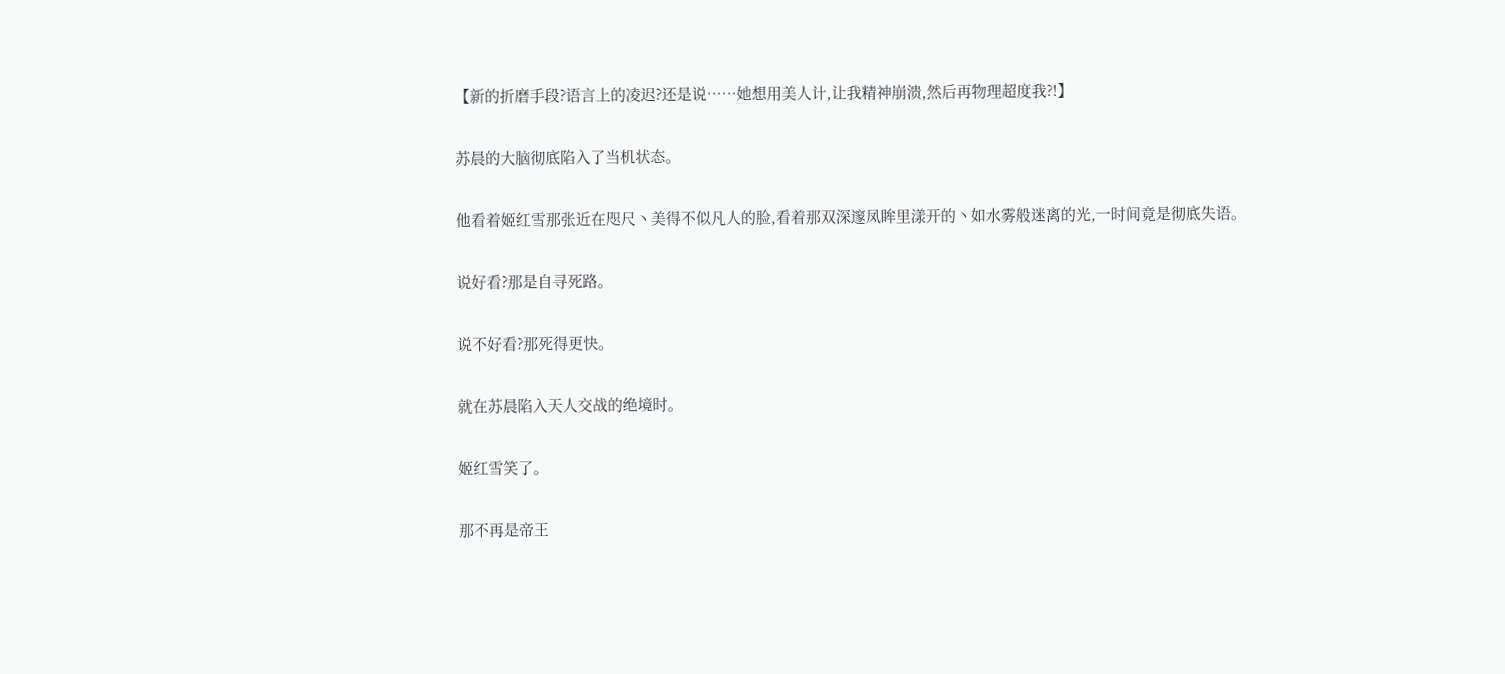【新的折磨手段?语言上的凌迟?还是说……她想用美人计,让我精神崩溃,然后再物理超度我?!】

苏晨的大脑彻底陷入了当机状态。

他看着姬红雪那张近在咫尺丶美得不似凡人的脸,看着那双深邃凤眸里漾开的丶如水雾般迷离的光,一时间竟是彻底失语。

说好看?那是自寻死路。

说不好看?那死得更快。

就在苏晨陷入天人交战的绝境时。

姬红雪笑了。

那不再是帝王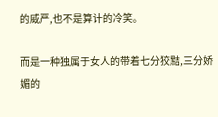的威严,也不是算计的冷笑。

而是一种独属于女人的带着七分狡黠,三分娇媚的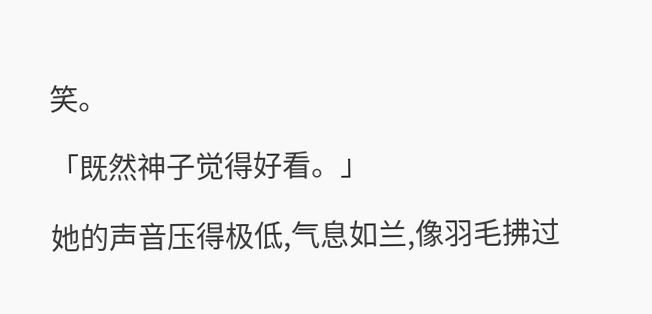笑。

「既然神子觉得好看。」

她的声音压得极低,气息如兰,像羽毛拂过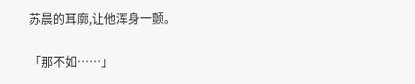苏晨的耳廓,让他浑身一颤。

「那不如……」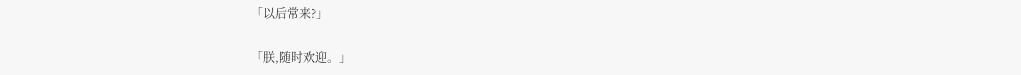「以后常来?」

「朕,随时欢迎。」